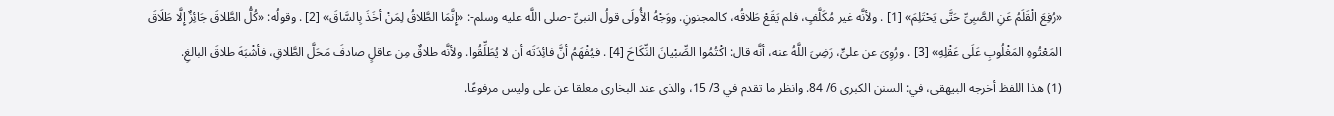«رُفِعَ الْقَلَمُ عَنِ الصَّبِىِّ حَتَّى يَحْتَلِمَ» [1] . ولأنَّه غير مُكَلَّفٍ، فلم يَقَعْ طَلاقُه، كالمجنونِ. ووَجْهُ الأُولَى قولُ النبىِّ -صلى اللَّه عليه وسلم-: «إِنَّمَا الطَّلاقُ لِمَنْ أخَذَ بِالسَّاقَ» [2] . وقولُه: «كُلُّ الطَّلاقَ جَائِزٌ إِلَّا طَلَاقَ المَعْتُوهِ المَغْلُوبِ عَلَى عَقْلِهِ» [3] . ورُوِىَ عن علىٍّ، رَضِىَ اللَّهُ عنه، أنَّه قال: اكْتُمُوا الصِّبْيانَ النِّكَاحَ [4] . فيُفْهَمُ أنَّ فائِدَتَه أن لا يُطَلِّقُوا. ولأنَّه طلاقٌ مِن عاقلٍ صادفَ مَحَلَّ الطَّلاقِ، فأشْبَهَ طلاقَ البالغِ.
(1) هذا اللفظ أخرجه البيهقى، في: السنن الكبرى 6/ 84. وانظر ما تقدم في 3/ 15، والذى عند البخارى معلقا عن على وليس مرفوعًا.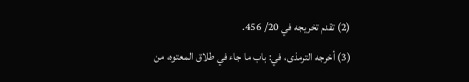(2) تقدم تخريجه في 20/ 456.
(3) أخرجه الترمذى، في: باب ما جاء في طلاق المعتوه، من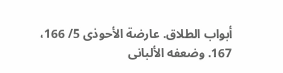أبواب الطلاق. عارضة الأحوذى 5/ 166، 167. وضعفه الألبانى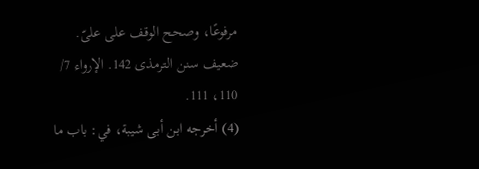مرفوعًا، وصحح الوقف على علىّ. ضعيف سنن الترمذى 142. الإرواء 7/ 110، 111.
(4) أخرجه ابن أبى شيبة، في: باب ما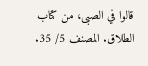قالوا في الصبى، من كتاب الطلاق. المصنف 5/ 35.